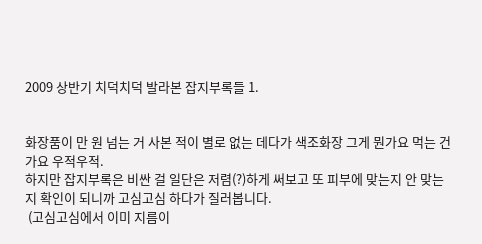2009 상반기 치덕치덕 발라본 잡지부록들 1.


화장품이 만 원 넘는 거 사본 적이 별로 없는 데다가 색조화장 그게 뭔가요 먹는 건가요 우적우적.
하지만 잡지부록은 비싼 걸 일단은 저렴(?)하게 써보고 또 피부에 맞는지 안 맞는지 확인이 되니까 고심고심 하다가 질러봅니다.
 (고심고심에서 이미 지름이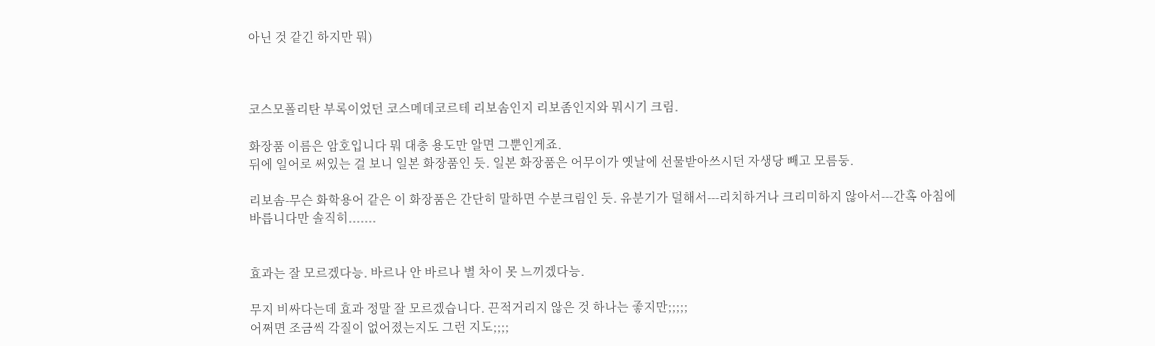아닌 것 같긴 하지만 뭐)



코스모폴리탄 부록이었던 코스메데코르테 리보솜인지 리보좀인지와 뭐시기 크림.

화장품 이름은 암호입니다 뭐 대충 용도만 알면 그뿐인게죠.
뒤에 일어로 써있는 걸 보니 일본 화장품인 듯. 일본 화장품은 어무이가 옛날에 선물받아쓰시던 자생당 빼고 모름둥.

리보솜-무슨 화학용어 같은 이 화장품은 간단히 말하면 수분크림인 듯. 유분기가 덜해서---리치하거나 크리미하지 않아서---간혹 아침에 바릅니다만 솔직히.......


효과는 잘 모르겠다능. 바르나 안 바르나 별 차이 못 느끼겠다능.

무지 비싸다는데 효과 정말 잘 모르겠습니다. 끈적거리지 않은 것 하나는 좋지만;;;;;
어쩌면 조금씩 각질이 없어졌는지도 그런 지도;;;;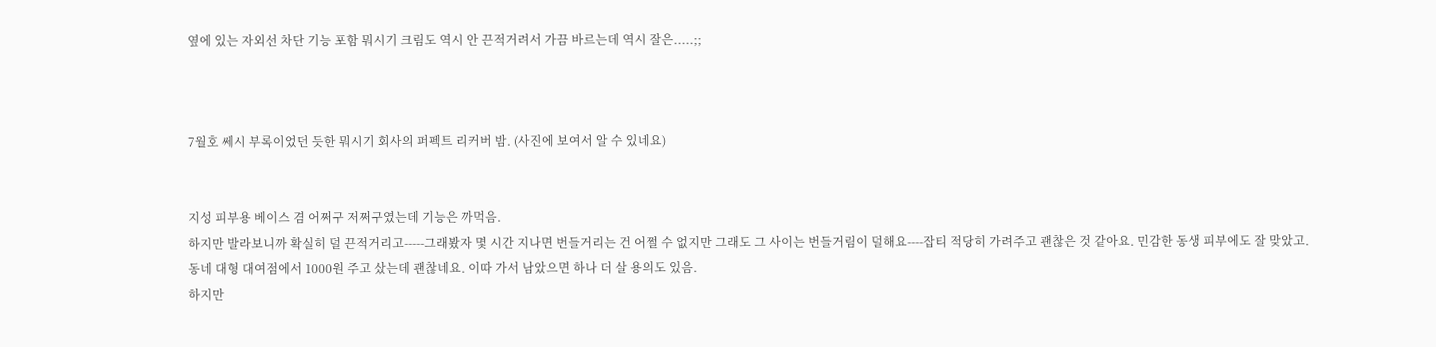옆에 있는 자외선 차단 기능 포함 뭐시기 크림도 역시 안 끈적거려서 가끔 바르는데 역시 잘은.....;;



7월호 쎄시 부록이었던 듯한 뭐시기 회사의 퍼펙트 리커버 밤. (사진에 보여서 알 수 있네요)


지성 피부용 베이스 겸 어쩌구 저쩌구였는데 기능은 까먹음.
하지만 발라보니까 확실히 덜 끈적거리고-----그래봤자 몇 시간 지나면 번들거리는 건 어쩔 수 없지만 그래도 그 사이는 번들거림이 덜해요----잡티 적당히 가려주고 괜찮은 것 같아요. 민감한 동생 피부에도 잘 맞았고.
동네 대형 대여점에서 1000원 주고 샀는데 괜찮네요. 이따 가서 남았으면 하나 더 살 용의도 있음.
하지만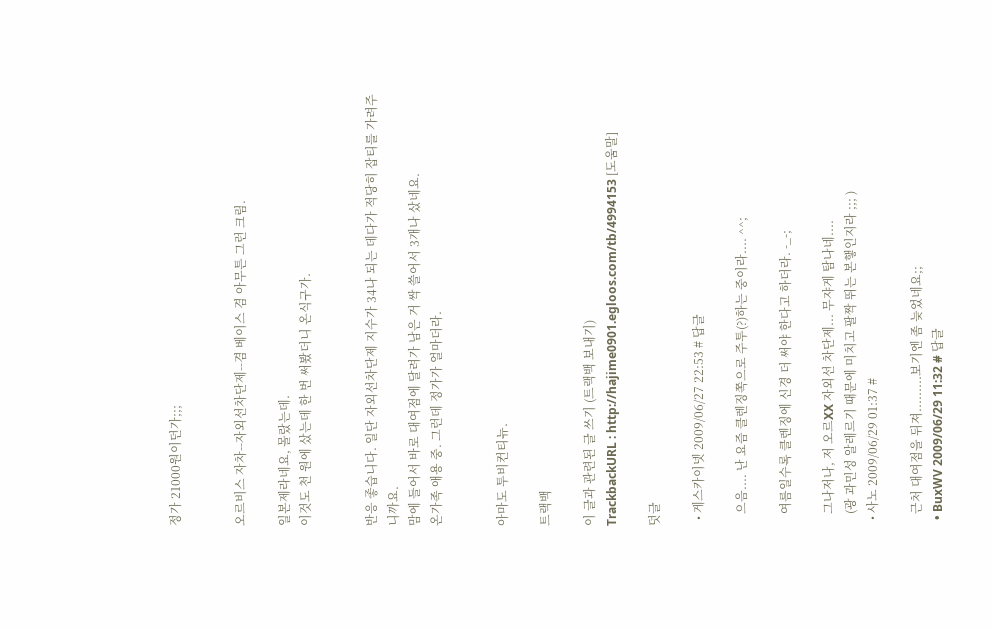정가 21000원이던가;;;


오르비스 자차--자외선차단제--겸 베이스 겸 아무튼 그런 크림.

일본제라네요, 몰랐는데.
이것도 천 원에 샀는데 한 번 써봤더니 온식구가.


반응 좋습니다. 일단 자외선차단제 지수가 34나 되는 데다가 적당히 잡티를 가려주니까요.
맘에 들어서 바로 대여점에 달려가 남은 거 싹 쓸어서 3개나 샀네요.
온가족 애용 중. 그런데 정가가 얼마더라.


아마도 투비컨티뉴.

트랙백

이 글과 관련된 글 쓰기 (트랙백 보내기)
TrackbackURL : http://hajime0901.egloos.com/tb/4994153 [도움말]

덧글

  • 게스카이넷 2009/06/27 22:53 # 답글

    으음.... 난 요즘 클렌징쪽으로 주투(?)하는 중이라.... ^^;

    여름일수록 클렌징에 신경 더 써야 한다고 하더라. -_-;

    그나저나, 저 오르XX 자외선 차단제... 무쟈게 탐나네....
    (광 과민성 알레르기 때문에 미치고 팔짝 뛰는 본햏인지라 ;;; )
  • 사노 2009/06/29 01:37 #

    근처 대여점을 뒤져.........보기엔 좀 늦었네요;;
  • BuxWV 2009/06/29 11:32 # 답글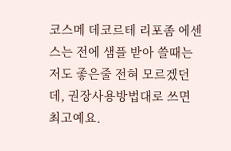코스메 데코르테 리포좀 에센스는 전에 샘플 받아 쓸때는 저도 좋은줄 전혀 모르겠던데, 권장사용방법대로 쓰면 최고예요.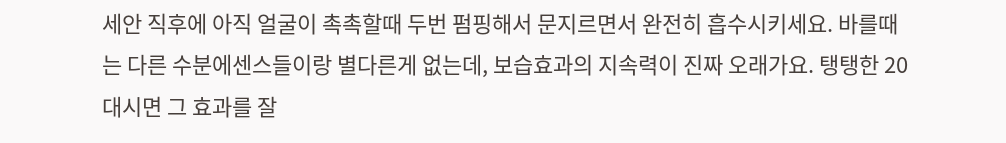세안 직후에 아직 얼굴이 촉촉할때 두번 펌핑해서 문지르면서 완전히 흡수시키세요. 바를때는 다른 수분에센스들이랑 별다른게 없는데, 보습효과의 지속력이 진짜 오래가요. 탱탱한 20대시면 그 효과를 잘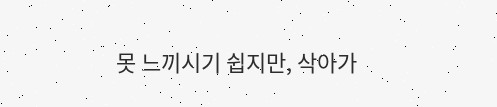못 느끼시기 쉽지만, 삭아가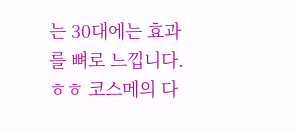는 30대에는 효과를 뼈로 느낍니다. ㅎㅎ 코스메의 다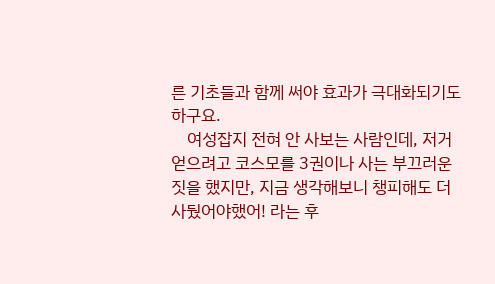른 기초들과 함께 써야 효과가 극대화되기도 하구요.
    여성잡지 전혀 안 사보는 사람인데, 저거 얻으려고 코스모를 3권이나 사는 부끄러운 짓을 했지만, 지금 생각해보니 챙피해도 더 사뒀어야했어! 라는 후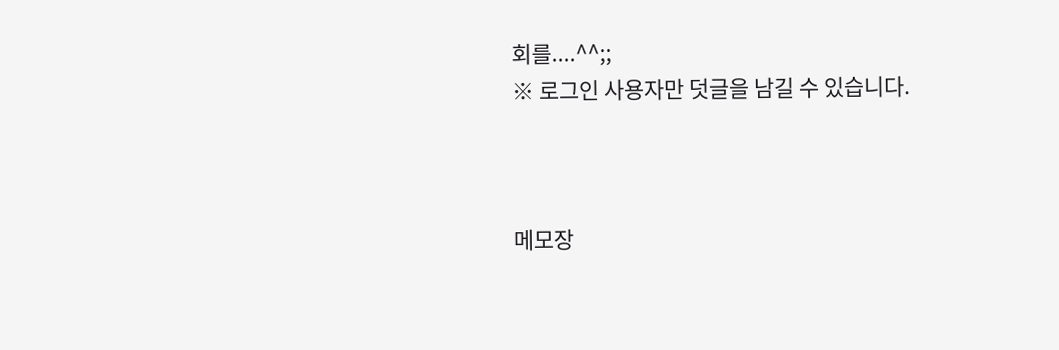회를....^^;;
※ 로그인 사용자만 덧글을 남길 수 있습니다.



메모장